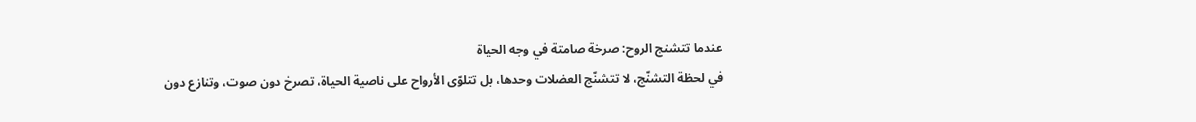عندما تتشنج الروح: صرخة صامتة في وجه الحياة
في لحظة التشنّج، لا تتشنّج العضلات وحدها، بل تتلوّى الأرواح على ناصية الحياة، تصرخ دون صوت، وتنازع دون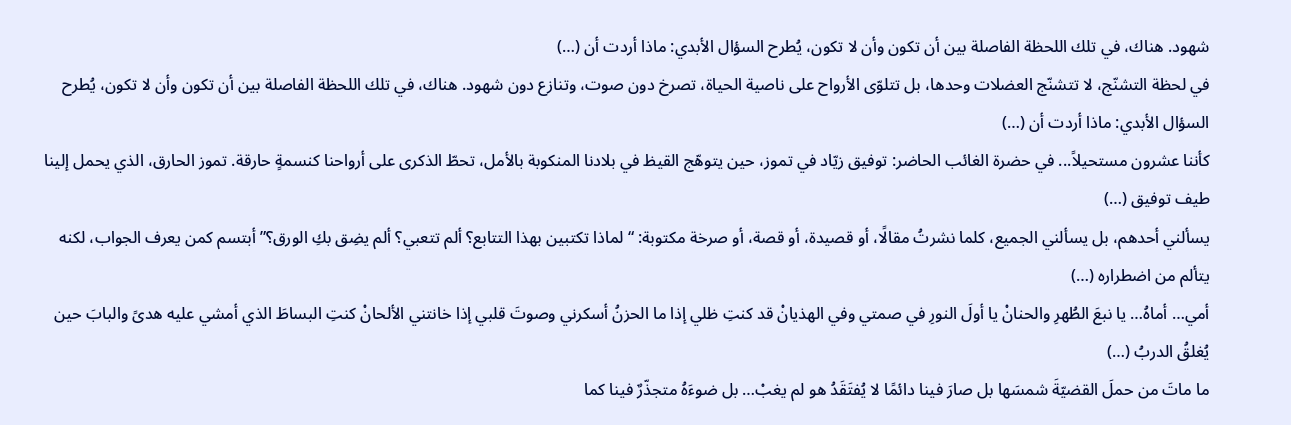شهود. هناك، في تلك اللحظة الفاصلة بين أن تكون وأن لا تكون، يُطرح السؤال الأبدي: ماذا أردت أن (…)
في لحظة التشنّج، لا تتشنّج العضلات وحدها، بل تتلوّى الأرواح على ناصية الحياة، تصرخ دون صوت، وتنازع دون شهود. هناك، في تلك اللحظة الفاصلة بين أن تكون وأن لا تكون، يُطرح السؤال الأبدي: ماذا أردت أن (…)
كأننا عشرون مستحيلاً... في حضرة الغائب الحاضر: توفيق زيّاد في تموز، حين يتوهّج القيظ في بلادنا المنكوبة بالأمل، تحطّ الذكرى على أرواحنا كنسمةٍ حارقة. تموز الحارق، الذي يحمل إلينا طيف توفيق (…)
يسألني أحدهم، بل يسألني الجميع، كلما نشرتُ مقالًا، أو قصيدة، أو قصة، أو صرخة مكتوبة: “لماذا تكتبين بهذا التتابع؟ ألم تتعبي؟ ألم يضِق بكِ الورق؟” أبتسم كمن يعرف الجواب، لكنه يتألم من اضطراره (…)
أمي… أماهُ… يا نبعَ الطُهرِ والحنانْ يا أولَ النورِ في صمتي وفي الهذيانْ قد كنتِ ظلي إذا ما الحزنُ أسكرني وصوتَ قلبي إذا خانتني الألحانْ كنتِ البساطَ الذي أمشي عليه هدىً والبابَ حين يُغلقُ الدربُ (…)
ما ماتَ من حملَ القضيّةَ شمسَها بل صارَ فينا دائمًا لا يُفتَقَدُ هو لم يغبْ… بل ضوءَهُ متجذّرٌ فينا كما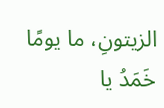الزيتونِ، ما يومًا خَمَدُ يا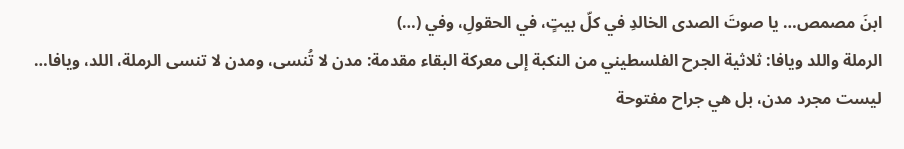ابنَ مصمص… يا صوتَ الصدى الخالدِ في كلّ بيتٍ، في الحقولِ، وفي (…)
الرملة واللد ويافا: ثلاثية الجرح الفلسطيني من النكبة إلى معركة البقاء مقدمة: مدن لا تُنسى، ومدن لا تنسى الرملة، اللد، ويافا… ليست مجرد مدن، بل هي جراح مفتوحة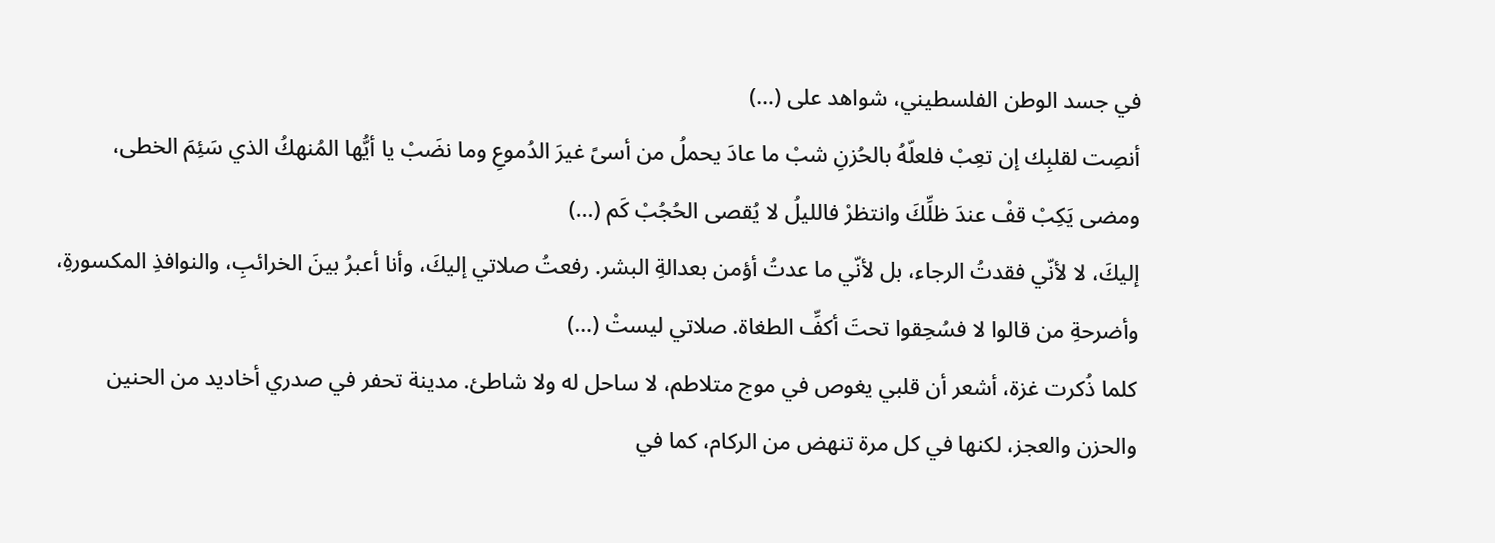في جسد الوطن الفلسطيني، شواهد على (…)
أنصِت لقلبِك إن تعِبْ فلعلّهُ بالحُزنِ شبْ ما عادَ يحملُ من أسىً غيرَ الدُموعِ وما نضَبْ يا أيُّها المُنهكُ الذي سَئِمَ الخطى، ومضى يَكِبْ قفْ عندَ ظلِّكَ وانتظرْ فالليلُ لا يُقصى الحُجُبْ كَم (…)
إليكَ، لا لأنّي فقدتُ الرجاء، بل لأنّي ما عدتُ أؤمن بعدالةِ البشر. رفعتُ صلاتي إليكَ، وأنا أعبرُ بينَ الخرائبِ، والنوافذِ المكسورةِ، وأضرحةِ من قالوا لا فسُحِقوا تحتَ أكفِّ الطغاة. صلاتي ليستْ (…)
كلما ذُكرت غزة، أشعر أن قلبي يغوص في موج متلاطم، لا ساحل له ولا شاطئ. مدينة تحفر في صدري أخاديد من الحنين والحزن والعجز، لكنها في كل مرة تنهض من الركام، كما في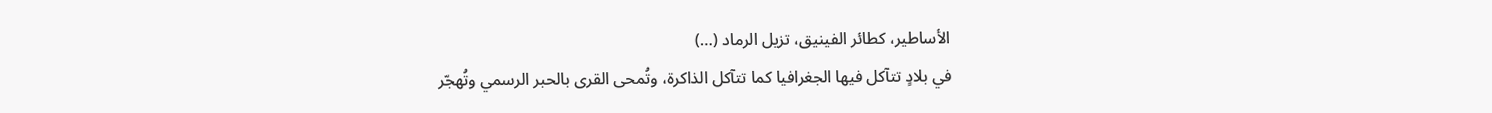الأساطير، كطائر الفينيق، تزيل الرماد (…)
في بلادٍ تتآكل فيها الجغرافيا كما تتآكل الذاكرة، وتُمحى القرى بالحبر الرسمي وتُهجّر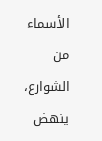الأسماء من الشوارع، ينهض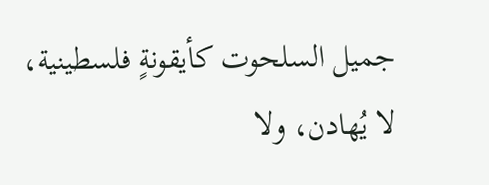جميل السلحوت كأيقونةٍ فلسطينية، لا يُهادن، ولا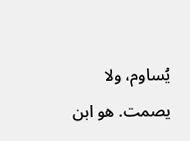يُساوم، ولا يصمت. هو ابن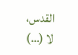القدس، لا (…)